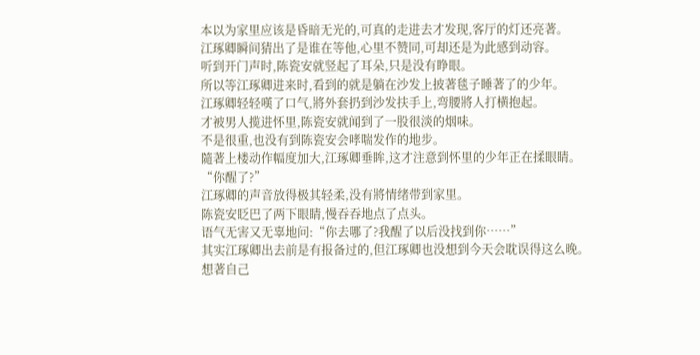本以为家里应该是昏暗无光的,可真的走进去才发现,客厅的灯还亮著。
江琢卿瞬间猜出了是谁在等他,心里不赞同,可却还是为此感到动容。
听到开门声时,陈瓷安就竖起了耳朵,只是没有睁眼。
所以等江琢卿进来时,看到的就是躺在沙发上披著毯子睡著了的少年。
江琢卿轻轻嘆了口气,將外套扔到沙发扶手上,弯腰將人打横抱起。
才被男人揽进怀里,陈瓷安就闻到了一股很淡的烟味。
不是很重,也没有到陈瓷安会哮喘发作的地步。
隨著上楼动作幅度加大,江琢卿垂眸,这才注意到怀里的少年正在揉眼睛。
“你醒了?”
江琢卿的声音放得极其轻柔,没有將情绪带到家里。
陈瓷安眨巴了两下眼睛,慢吞吞地点了点头。
语气无害又无辜地问:“你去哪了?我醒了以后没找到你……”
其实江琢卿出去前是有报备过的,但江琢卿也没想到今天会耽误得这么晚。
想著自己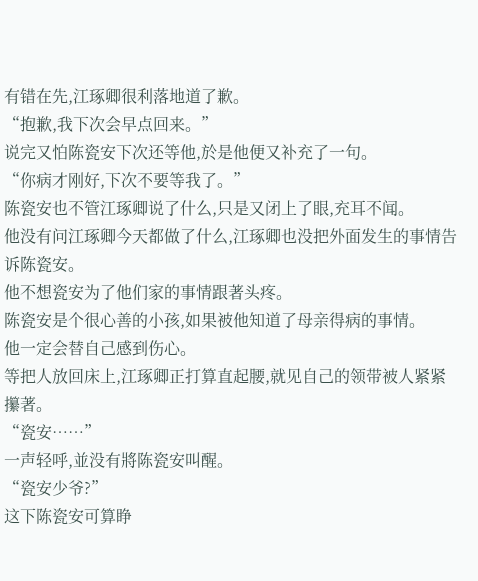有错在先,江琢卿很利落地道了歉。
“抱歉,我下次会早点回来。”
说完又怕陈瓷安下次还等他,於是他便又补充了一句。
“你病才刚好,下次不要等我了。”
陈瓷安也不管江琢卿说了什么,只是又闭上了眼,充耳不闻。
他没有问江琢卿今天都做了什么,江琢卿也没把外面发生的事情告诉陈瓷安。
他不想瓷安为了他们家的事情跟著头疼。
陈瓷安是个很心善的小孩,如果被他知道了母亲得病的事情。
他一定会替自己感到伤心。
等把人放回床上,江琢卿正打算直起腰,就见自己的领带被人紧紧攥著。
“瓷安……”
一声轻呼,並没有將陈瓷安叫醒。
“瓷安少爷?”
这下陈瓷安可算睁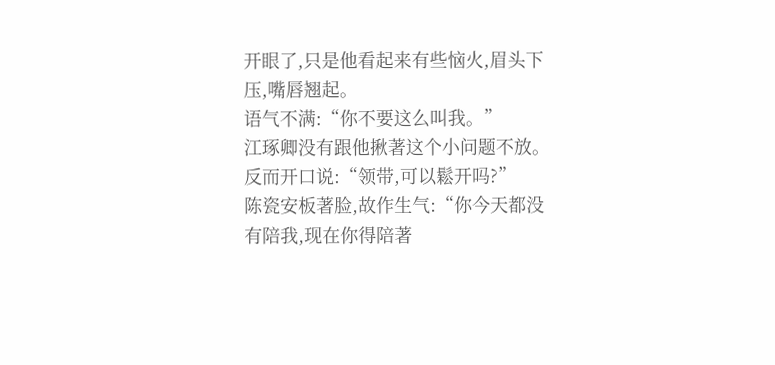开眼了,只是他看起来有些恼火,眉头下压,嘴唇翘起。
语气不满:“你不要这么叫我。”
江琢卿没有跟他揪著这个小问题不放。
反而开口说:“领带,可以鬆开吗?”
陈瓷安板著脸,故作生气:“你今天都没有陪我,现在你得陪著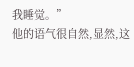我睡觉。”
他的语气很自然,显然,这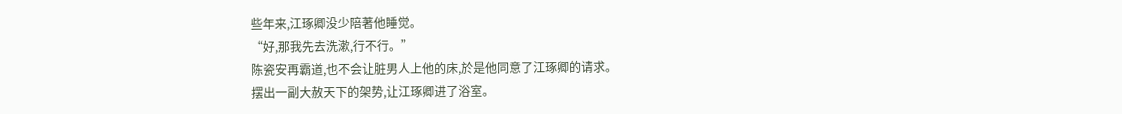些年来,江琢卿没少陪著他睡觉。
“好,那我先去洗漱,行不行。”
陈瓷安再霸道,也不会让脏男人上他的床,於是他同意了江琢卿的请求。
摆出一副大赦天下的架势,让江琢卿进了浴室。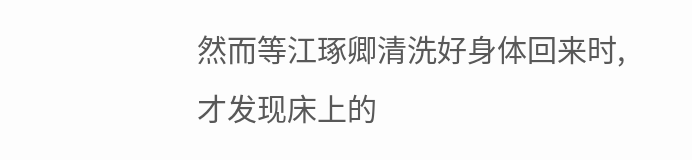然而等江琢卿清洗好身体回来时,才发现床上的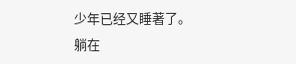少年已经又睡著了。
躺在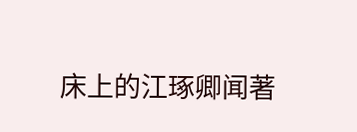床上的江琢卿闻著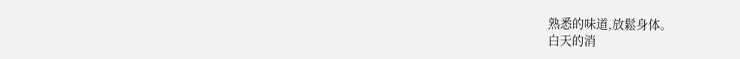熟悉的味道,放鬆身体。
白天的消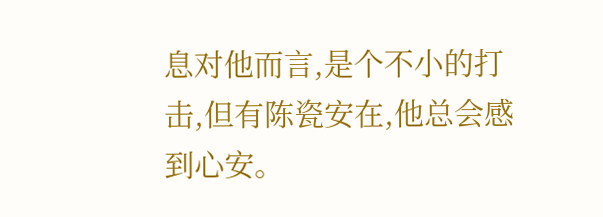息对他而言,是个不小的打击,但有陈瓷安在,他总会感到心安。